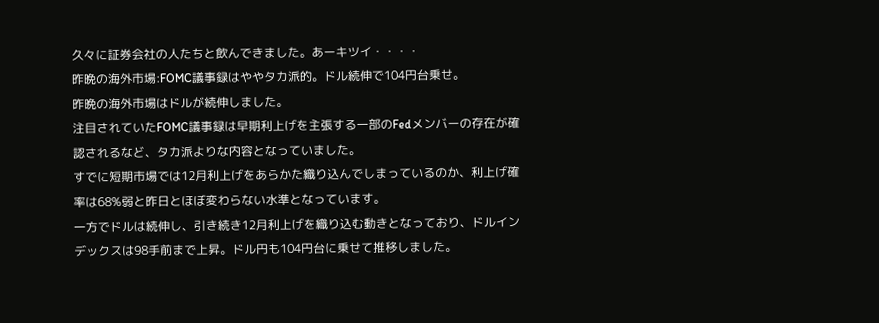久々に証券会社の人たちと飲んできました。あーキツイ・・・・
昨晩の海外市場:FOMC議事録はややタカ派的。ドル続伸で104円台乗せ。
昨晩の海外市場はドルが続伸しました。
注目されていたFOMC議事録は早期利上げを主張する一部のFedメンバーの存在が確認されるなど、タカ派よりな内容となっていました。
すでに短期市場では12月利上げをあらかた織り込んでしまっているのか、利上げ確率は68%弱と昨日とほぼ変わらない水準となっています。
一方でドルは続伸し、引き続き12月利上げを織り込む動きとなっており、ドルインデックスは98手前まで上昇。ドル円も104円台に乗せて推移しました。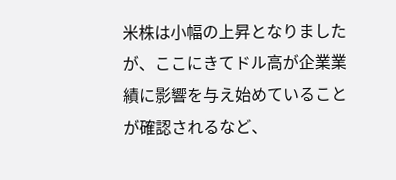米株は小幅の上昇となりましたが、ここにきてドル高が企業業績に影響を与え始めていることが確認されるなど、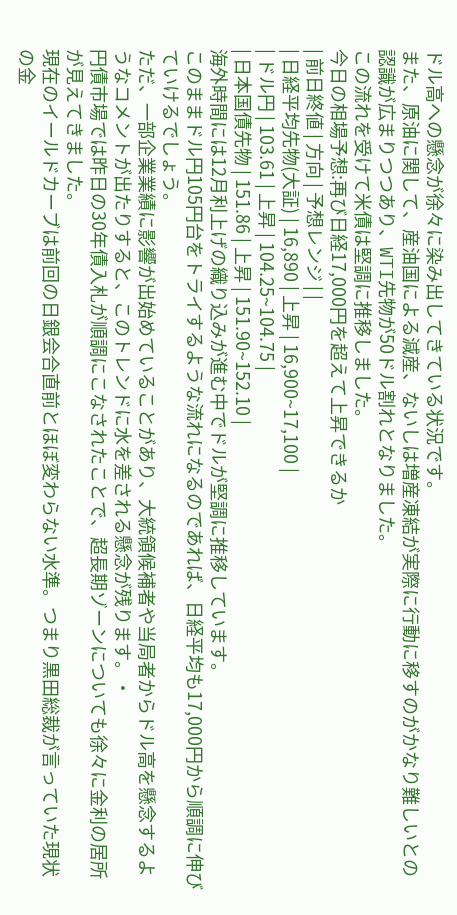ドル高への懸念が徐々に染み出してきている状況です。
また、原油に関して、産油国による減産、ないしは増産凍結が実際に行動に移すのがかなり難しいとの認識が広まりつつあり、WTI先物が50ドル割れとなりました。
この流れを受けて米債は堅調に推移しました。
今日の相場予想:再び日経17,000円を超えて上昇できるか
| 前日終値 | 方向 | 予想レンジ | |
| 日経平均先物(大証) | 16,890 | 上昇 | 16,900~17,100 |
| ドル円 | 103.61 | 上昇 | 104.25~104.75 |
| 日本国債先物 | 151.86 | 上昇 | 151.90~152.10 |
海外時間には12月利上げの織り込みが進む中でドルが堅調に推移しています。
このままドル円105円台をトライするような流れになるのであれば、日経平均も17,000円から順調に伸びていけるでしょう。
ただ、一部企業業績に影響が出始めていることがあり、大統領候補者や当局者からドル高を懸念するようなコメントが出たりすると、このトレンドに水を差される懸念が残ります。・
円債市場では昨日の30年債入札が順調にこなされたことで、超長期ゾーンについても徐々に金利の居所が見えてきました。
現在のイールドカーブは前回の日銀会合直前とほぼ変わらない水準。つまり黒田総裁が言っていた現状の金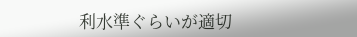利水準ぐらいが適切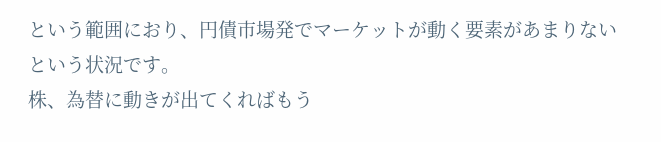という範囲におり、円債市場発でマーケットが動く要素があまりないという状況です。
株、為替に動きが出てくればもう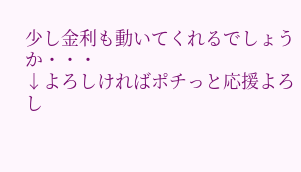少し金利も動いてくれるでしょうか・・・
↓よろしければポチっと応援よろし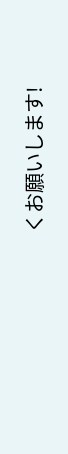くお願いします!